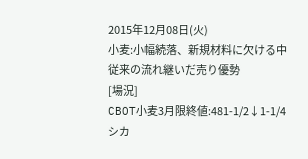2015年12月08日(火)
小麦:小幅続落、新規材料に欠ける中従来の流れ継いだ売り優勢
[場況]
CBOT小麦3月限終値:481-1/2↓1-1/4
シカ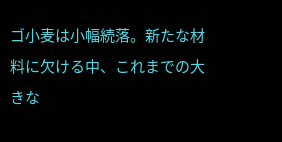ゴ小麦は小幅続落。新たな材料に欠ける中、これまでの大きな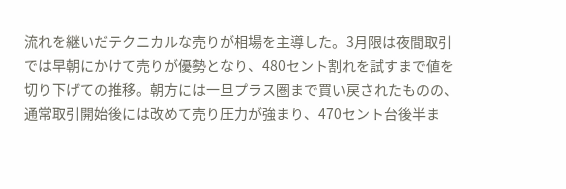流れを継いだテクニカルな売りが相場を主導した。3月限は夜間取引では早朝にかけて売りが優勢となり、480セント割れを試すまで値を切り下げての推移。朝方には一旦プラス圏まで買い戻されたものの、通常取引開始後には改めて売り圧力が強まり、470セント台後半ま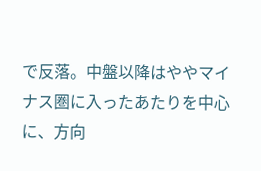で反落。中盤以降はややマイナス圏に入ったあたりを中心に、方向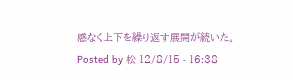感なく上下を繰り返す展開が続いた。
Posted by 松 12/8/15 - 16:38